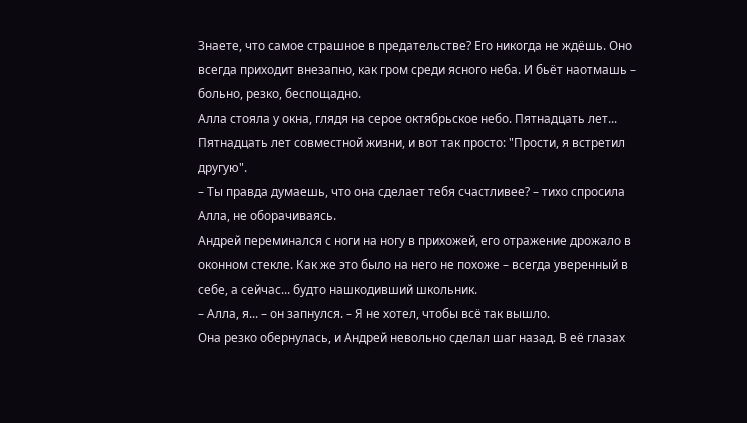Знаете, что самое страшное в предательстве? Его никогда не ждёшь. Оно всегда приходит внезапно, как гром среди ясного неба. И бьёт наотмашь – больно, резко, беспощадно.
Алла стояла у окна, глядя на серое октябрьское небо. Пятнадцать лет... Пятнадцать лет совместной жизни, и вот так просто: "Прости, я встретил другую".
– Ты правда думаешь, что она сделает тебя счастливее? – тихо спросила Алла, не оборачиваясь.
Андрей переминался с ноги на ногу в прихожей, его отражение дрожало в оконном стекле. Как же это было на него не похоже – всегда уверенный в себе, а сейчас... будто нашкодивший школьник.
– Алла, я... – он запнулся. – Я не хотел, чтобы всё так вышло.
Она резко обернулась, и Андрей невольно сделал шаг назад. В её глазах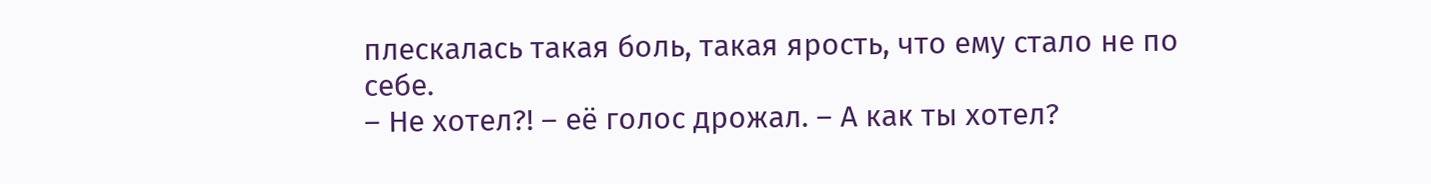плескалась такая боль, такая ярость, что ему стало не по себе.
– Не хотел?! – её голос дрожал. – А как ты хотел?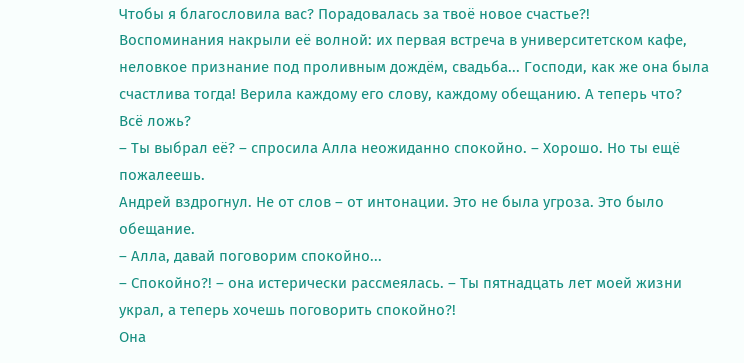Чтобы я благословила вас? Порадовалась за твоё новое счастье?!
Воспоминания накрыли её волной: их первая встреча в университетском кафе, неловкое признание под проливным дождём, свадьба... Господи, как же она была счастлива тогда! Верила каждому его слову, каждому обещанию. А теперь что? Всё ложь?
– Ты выбрал её? – спросила Алла неожиданно спокойно. – Хорошо. Но ты ещё пожалеешь.
Андрей вздрогнул. Не от слов – от интонации. Это не была угроза. Это было обещание.
– Алла, давай поговорим спокойно...
– Спокойно?! – она истерически рассмеялась. – Ты пятнадцать лет моей жизни украл, а теперь хочешь поговорить спокойно?!
Она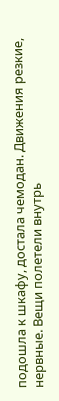подошла к шкафу, достала чемодан. Движения резкие, нервные. Вещи полетели внутрь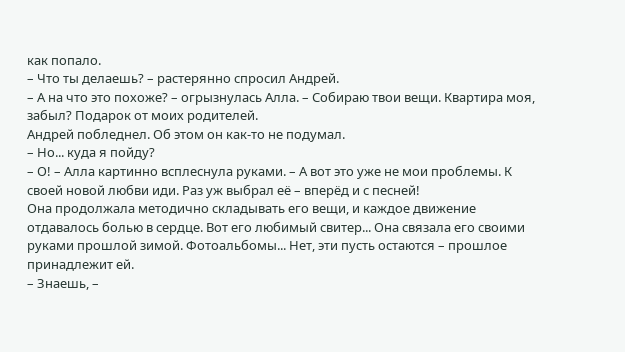как попало.
– Что ты делаешь? – растерянно спросил Андрей.
– А на что это похоже? – огрызнулась Алла. – Собираю твои вещи. Квартира моя, забыл? Подарок от моих родителей.
Андрей побледнел. Об этом он как-то не подумал.
– Но... куда я пойду?
– О! – Алла картинно всплеснула руками. – А вот это уже не мои проблемы. К своей новой любви иди. Раз уж выбрал её – вперёд и с песней!
Она продолжала методично складывать его вещи, и каждое движение отдавалось болью в сердце. Вот его любимый свитер... Она связала его своими руками прошлой зимой. Фотоальбомы... Нет, эти пусть остаются – прошлое принадлежит ей.
– Знаешь, –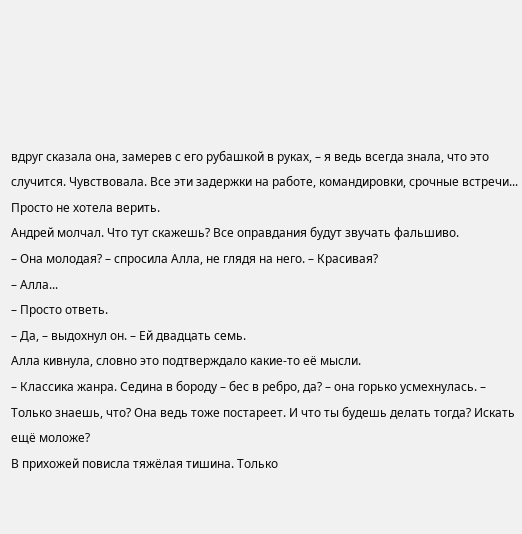вдруг сказала она, замерев с его рубашкой в руках, – я ведь всегда знала, что это случится. Чувствовала. Все эти задержки на работе, командировки, срочные встречи... Просто не хотела верить.
Андрей молчал. Что тут скажешь? Все оправдания будут звучать фальшиво.
– Она молодая? – спросила Алла, не глядя на него. – Красивая?
– Алла...
– Просто ответь.
– Да, – выдохнул он. – Ей двадцать семь.
Алла кивнула, словно это подтверждало какие-то её мысли.
– Классика жанра. Седина в бороду – бес в ребро, да? – она горько усмехнулась. – Только знаешь, что? Она ведь тоже постареет. И что ты будешь делать тогда? Искать ещё моложе?
В прихожей повисла тяжёлая тишина. Только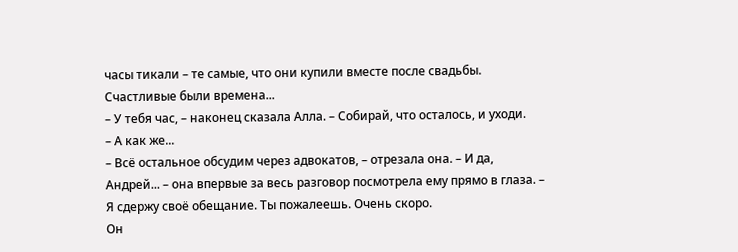часы тикали – те самые, что они купили вместе после свадьбы. Счастливые были времена...
– У тебя час, – наконец сказала Алла. – Собирай, что осталось, и уходи.
– А как же...
– Всё остальное обсудим через адвокатов, – отрезала она. – И да, Андрей... – она впервые за весь разговор посмотрела ему прямо в глаза. – Я сдержу своё обещание. Ты пожалеешь. Очень скоро.
Он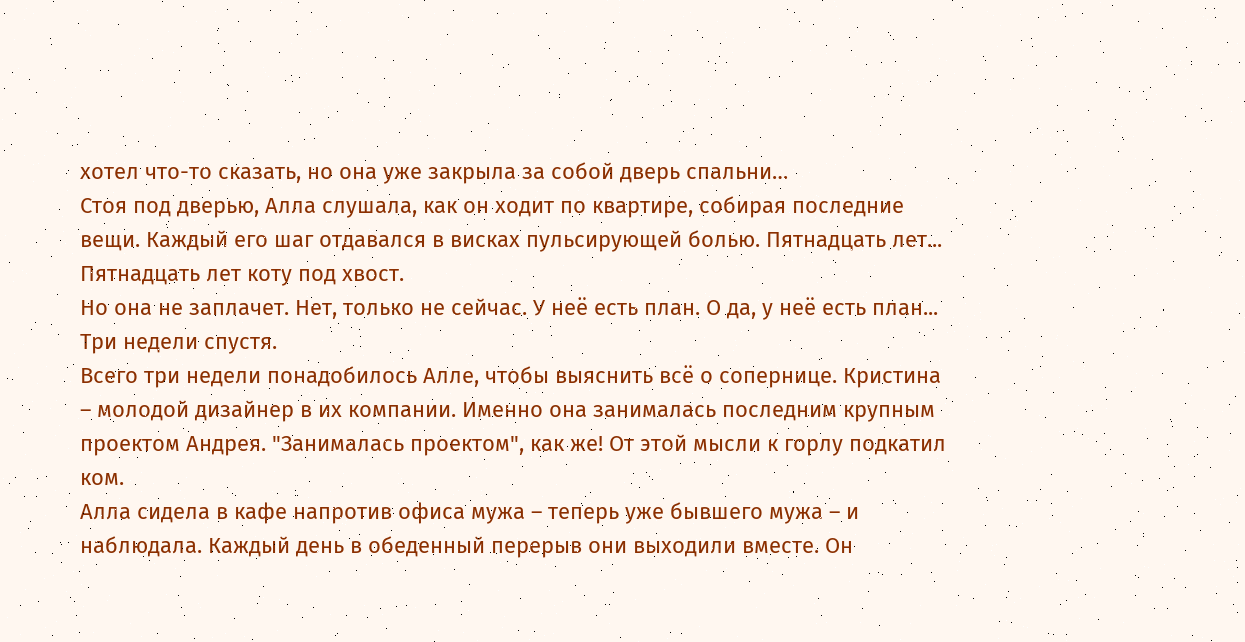хотел что-то сказать, но она уже закрыла за собой дверь спальни…
Стоя под дверью, Алла слушала, как он ходит по квартире, собирая последние вещи. Каждый его шаг отдавался в висках пульсирующей болью. Пятнадцать лет... Пятнадцать лет коту под хвост.
Но она не заплачет. Нет, только не сейчас. У неё есть план. О да, у неё есть план...
Три недели спустя.
Всего три недели понадобилось Алле, чтобы выяснить всё о сопернице. Кристина – молодой дизайнер в их компании. Именно она занималась последним крупным проектом Андрея. "Занималась проектом", как же! От этой мысли к горлу подкатил ком.
Алла сидела в кафе напротив офиса мужа – теперь уже бывшего мужа – и наблюдала. Каждый день в обеденный перерыв они выходили вместе. Он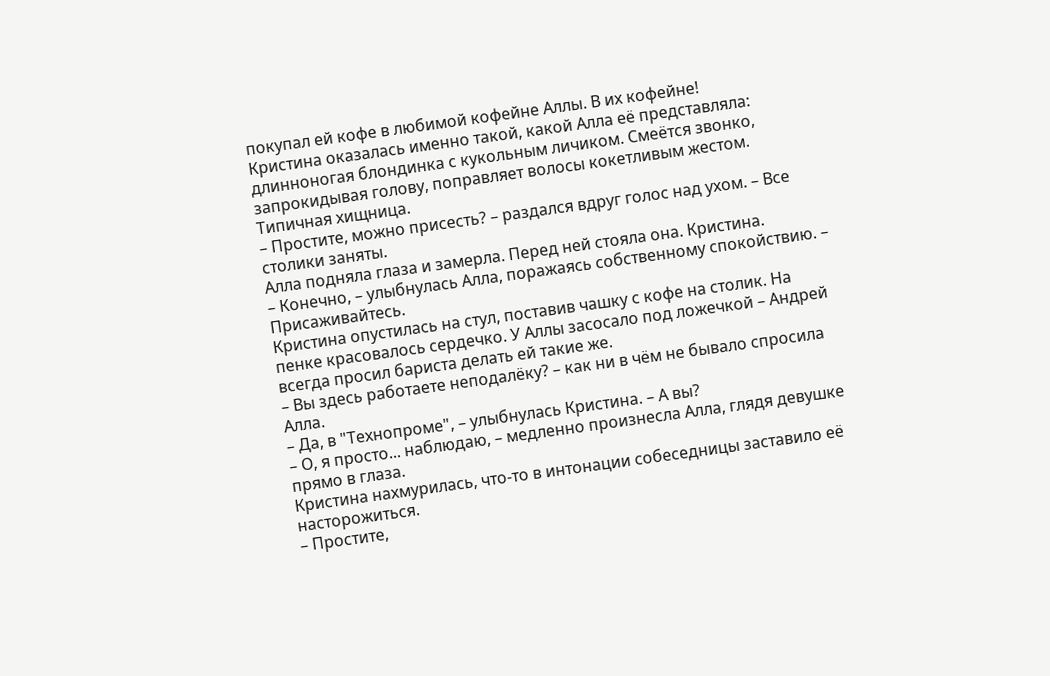покупал ей кофе в любимой кофейне Аллы. В их кофейне!
Кристина оказалась именно такой, какой Алла её представляла: длинноногая блондинка с кукольным личиком. Смеётся звонко, запрокидывая голову, поправляет волосы кокетливым жестом. Типичная хищница.
– Простите, можно присесть? – раздался вдруг голос над ухом. – Все столики заняты.
Алла подняла глаза и замерла. Перед ней стояла она. Кристина.
– Конечно, – улыбнулась Алла, поражаясь собственному спокойствию. – Присаживайтесь.
Кристина опустилась на стул, поставив чашку с кофе на столик. На пенке красовалось сердечко. У Аллы засосало под ложечкой – Андрей всегда просил бариста делать ей такие же.
– Вы здесь работаете неподалёку? – как ни в чём не бывало спросила Алла.
– Да, в "Технопроме", – улыбнулась Кристина. – А вы?
– О, я просто... наблюдаю, – медленно произнесла Алла, глядя девушке прямо в глаза.
Кристина нахмурилась, что-то в интонации собеседницы заставило её насторожиться.
– Простите,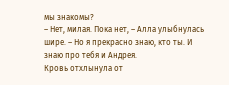мы знакомы?
– Нет, милая. Пока нет, – Алла улыбнулась шире. – Но я прекрасно знаю, кто ты. И знаю про тебя и Андрея.
Кровь отхлынула от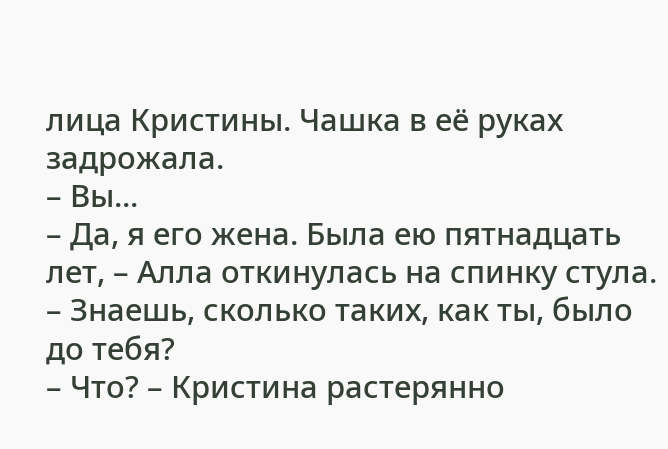лица Кристины. Чашка в её руках задрожала.
– Вы...
– Да, я его жена. Была ею пятнадцать лет, – Алла откинулась на спинку стула. – Знаешь, сколько таких, как ты, было до тебя?
– Что? – Кристина растерянно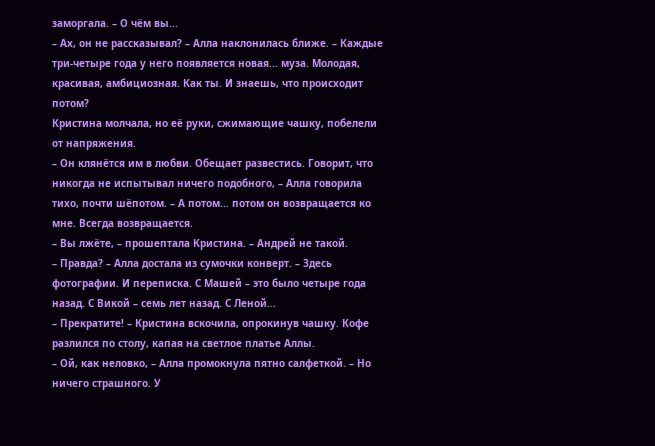заморгала. – О чём вы...
– Ах, он не рассказывал? – Алла наклонилась ближе. – Каждые три-четыре года у него появляется новая... муза. Молодая, красивая, амбициозная. Как ты. И знаешь, что происходит потом?
Кристина молчала, но её руки, сжимающие чашку, побелели от напряжения.
– Он клянётся им в любви. Обещает развестись. Говорит, что никогда не испытывал ничего подобного, – Алла говорила тихо, почти шёпотом. – А потом... потом он возвращается ко мне. Всегда возвращается.
– Вы лжёте, – прошептала Кристина. – Андрей не такой.
– Правда? – Алла достала из сумочки конверт. – Здесь фотографии. И переписка. С Машей – это было четыре года назад. С Викой – семь лет назад. С Леной...
– Прекратите! – Кристина вскочила, опрокинув чашку. Кофе разлился по столу, капая на светлое платье Аллы.
– Ой, как неловко, – Алла промокнула пятно салфеткой. – Но ничего страшного. У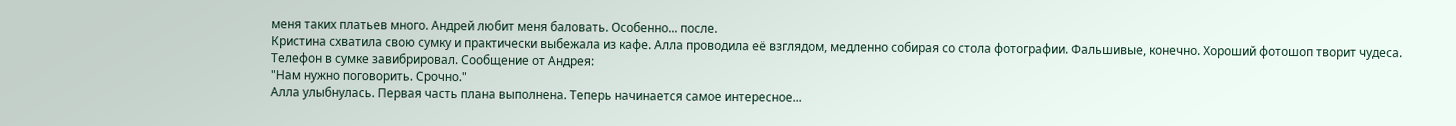меня таких платьев много. Андрей любит меня баловать. Особенно... после.
Кристина схватила свою сумку и практически выбежала из кафе. Алла проводила её взглядом, медленно собирая со стола фотографии. Фальшивые, конечно. Хороший фотошоп творит чудеса.
Телефон в сумке завибрировал. Сообщение от Андрея:
"Нам нужно поговорить. Срочно."
Алла улыбнулась. Первая часть плана выполнена. Теперь начинается самое интересное...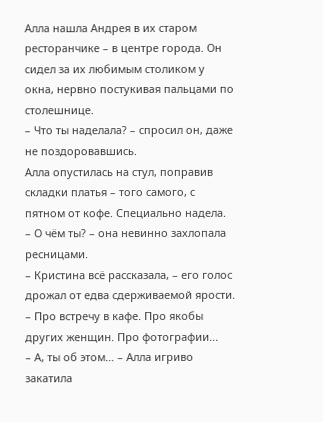Алла нашла Андрея в их старом ресторанчике – в центре города. Он сидел за их любимым столиком у окна, нервно постукивая пальцами по столешнице.
– Что ты наделала? – спросил он, даже не поздоровавшись.
Алла опустилась на стул, поправив складки платья – того самого, с пятном от кофе. Специально надела.
– О чём ты? – она невинно захлопала ресницами.
– Кристина всё рассказала, – его голос дрожал от едва сдерживаемой ярости. – Про встречу в кафе. Про якобы других женщин. Про фотографии...
– А, ты об этом… – Алла игриво закатила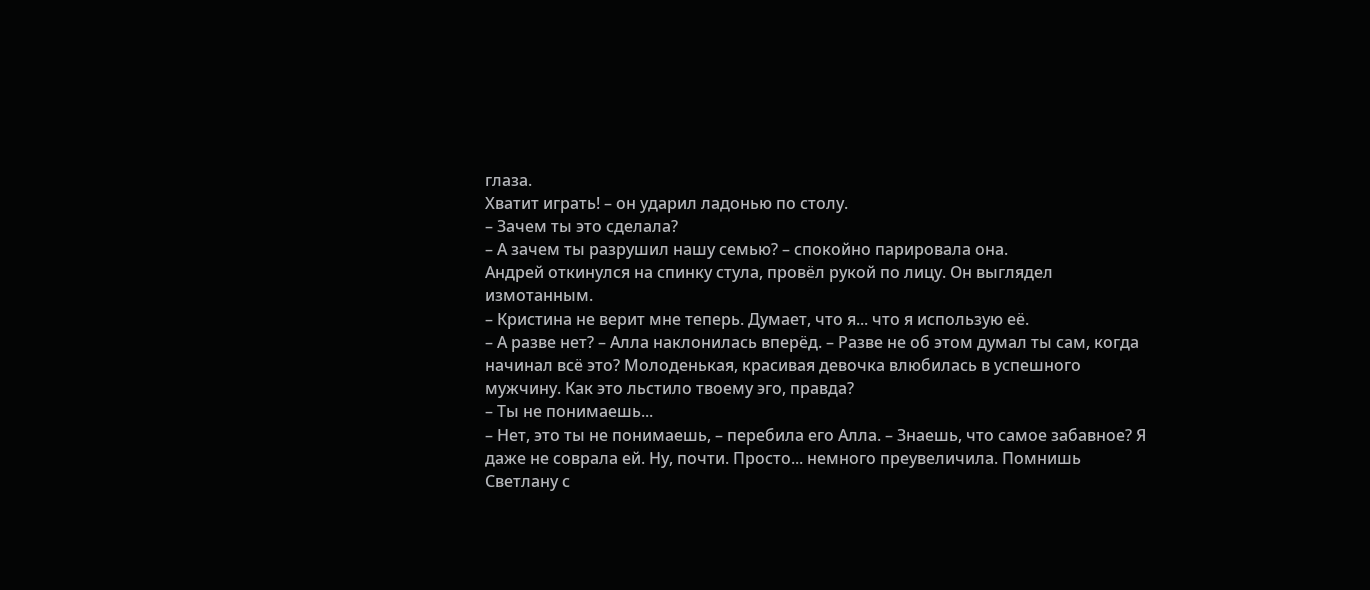глаза.
Хватит играть! – он ударил ладонью по столу.
– Зачем ты это сделала?
– А зачем ты разрушил нашу семью? – спокойно парировала она.
Андрей откинулся на спинку стула, провёл рукой по лицу. Он выглядел измотанным.
– Кристина не верит мне теперь. Думает, что я... что я использую её.
– А разве нет? – Алла наклонилась вперёд. – Разве не об этом думал ты сам, когда начинал всё это? Молоденькая, красивая девочка влюбилась в успешного мужчину. Как это льстило твоему эго, правда?
– Ты не понимаешь...
– Нет, это ты не понимаешь, – перебила его Алла. – Знаешь, что самое забавное? Я даже не соврала ей. Ну, почти. Просто... немного преувеличила. Помнишь Светлану с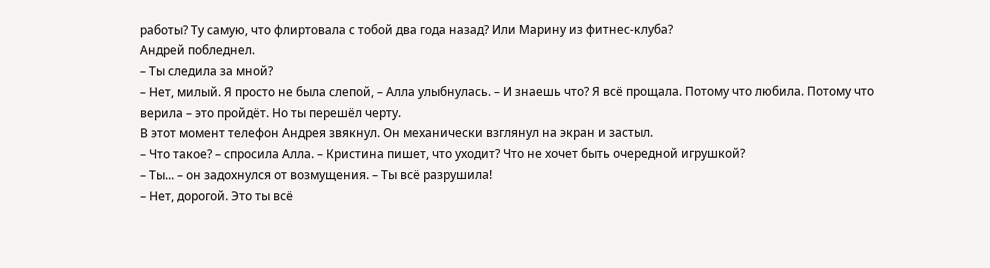работы? Ту самую, что флиртовала с тобой два года назад? Или Марину из фитнес-клуба?
Андрей побледнел.
– Ты следила за мной?
– Нет, милый. Я просто не была слепой, – Алла улыбнулась. – И знаешь что? Я всё прощала. Потому что любила. Потому что верила – это пройдёт. Но ты перешёл черту.
В этот момент телефон Андрея звякнул. Он механически взглянул на экран и застыл.
– Что такое? – спросила Алла. – Кристина пишет, что уходит? Что не хочет быть очередной игрушкой?
– Ты... – он задохнулся от возмущения. – Ты всё разрушила!
– Нет, дорогой. Это ты всё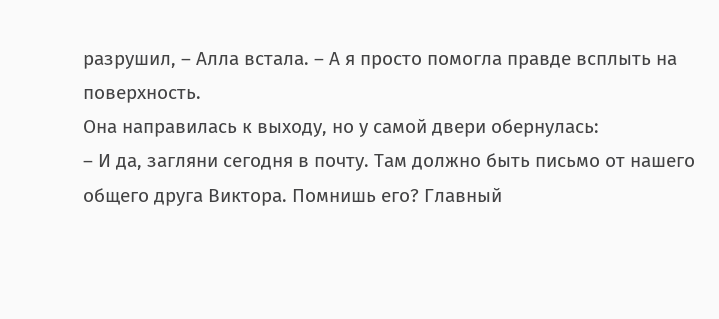разрушил, – Алла встала. – А я просто помогла правде всплыть на поверхность.
Она направилась к выходу, но у самой двери обернулась:
– И да, загляни сегодня в почту. Там должно быть письмо от нашего общего друга Виктора. Помнишь его? Главный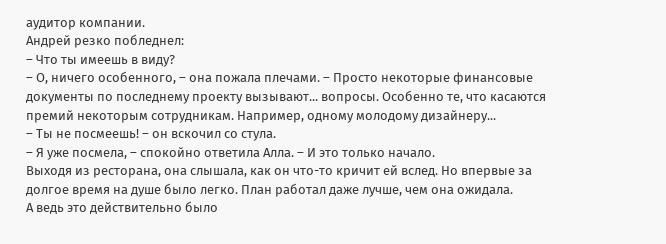аудитор компании.
Андрей резко побледнел:
– Что ты имеешь в виду?
– О, ничего особенного, – она пожала плечами. – Просто некоторые финансовые документы по последнему проекту вызывают... вопросы. Особенно те, что касаются премий некоторым сотрудникам. Например, одному молодому дизайнеру...
– Ты не посмеешь! – он вскочил со стула.
– Я уже посмела, – спокойно ответила Алла. – И это только начало.
Выходя из ресторана, она слышала, как он что-то кричит ей вслед. Но впервые за долгое время на душе было легко. План работал даже лучше, чем она ожидала.
А ведь это действительно было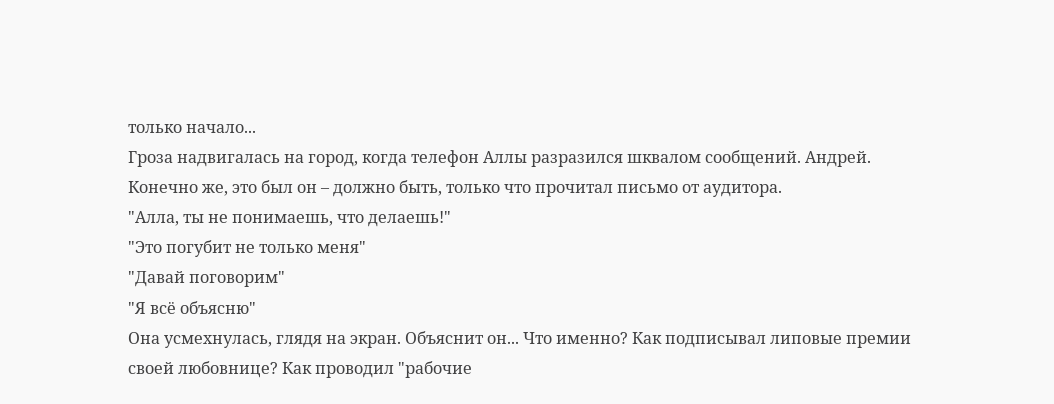только начало...
Гроза надвигалась на город, когда телефон Аллы разразился шквалом сообщений. Андрей. Конечно же, это был он – должно быть, только что прочитал письмо от аудитора.
"Алла, ты не понимаешь, что делаешь!"
"Это погубит не только меня"
"Давай поговорим"
"Я всё объясню"
Она усмехнулась, глядя на экран. Объяснит он... Что именно? Как подписывал липовые премии своей любовнице? Как проводил "рабочие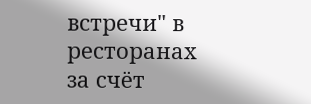встречи" в ресторанах за счёт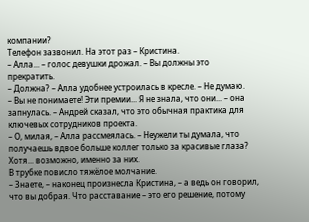компании?
Телефон зазвонил. На этот раз – Кристина.
– Алла... – голос девушки дрожал. – Вы должны это прекратить.
– Должна? – Алла удобнее устроилась в кресле. – Не думаю.
– Вы не понимаете! Эти премии... Я не знала, что они... – она запнулась. – Андрей сказал, что это обычная практика для ключевых сотрудников проекта.
– О, милая, – Алла рассмеялась. – Неужели ты думала, что получаешь вдвое больше коллег только за красивые глаза? Хотя... возможно, именно за них.
В трубке повисло тяжёлое молчание.
– Знаете, – наконец произнесла Кристина, – а ведь он говорил, что вы добрая. Что расставание – это его решение, потому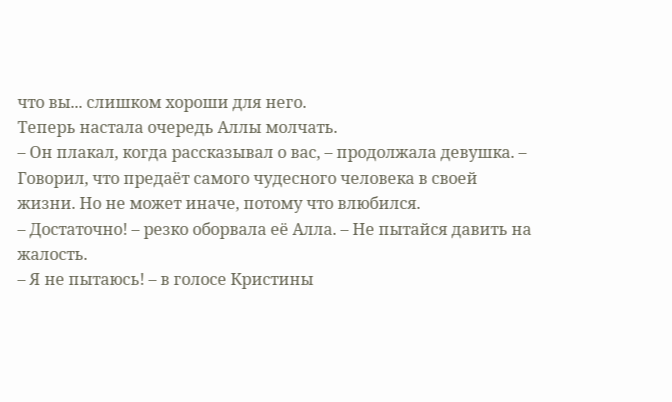что вы... слишком хороши для него.
Теперь настала очередь Аллы молчать.
– Он плакал, когда рассказывал о вас, – продолжала девушка. – Говорил, что предаёт самого чудесного человека в своей жизни. Но не может иначе, потому что влюбился.
– Достаточно! – резко оборвала её Алла. – Не пытайся давить на жалость.
– Я не пытаюсь! – в голосе Кристины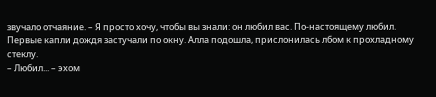звучало отчаяние. – Я просто хочу, чтобы вы знали: он любил вас. По-настоящему любил.
Первые капли дождя застучали по окну. Алла подошла, прислонилась лбом к прохладному стеклу.
– Любил... – эхом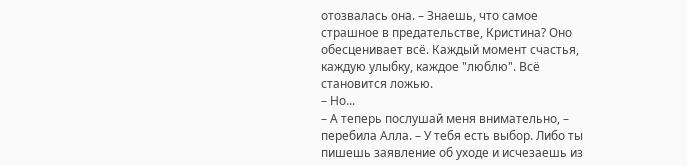отозвалась она. – Знаешь, что самое страшное в предательстве, Кристина? Оно обесценивает всё. Каждый момент счастья, каждую улыбку, каждое "люблю". Всё становится ложью.
– Но...
– А теперь послушай меня внимательно, – перебила Алла. – У тебя есть выбор. Либо ты пишешь заявление об уходе и исчезаешь из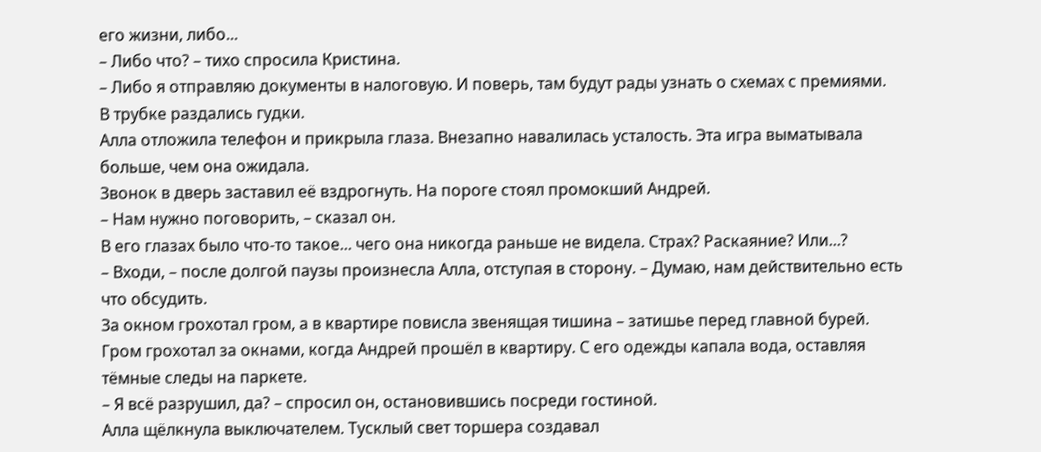его жизни, либо...
– Либо что? – тихо спросила Кристина.
– Либо я отправляю документы в налоговую. И поверь, там будут рады узнать о схемах с премиями.
В трубке раздались гудки.
Алла отложила телефон и прикрыла глаза. Внезапно навалилась усталость. Эта игра выматывала больше, чем она ожидала.
Звонок в дверь заставил её вздрогнуть. На пороге стоял промокший Андрей.
– Нам нужно поговорить, – сказал он.
В его глазах было что-то такое... чего она никогда раньше не видела. Страх? Раскаяние? Или...?
– Входи, – после долгой паузы произнесла Алла, отступая в сторону. – Думаю, нам действительно есть что обсудить.
За окном грохотал гром, а в квартире повисла звенящая тишина – затишье перед главной бурей.
Гром грохотал за окнами, когда Андрей прошёл в квартиру. С его одежды капала вода, оставляя тёмные следы на паркете.
– Я всё разрушил, да? – спросил он, остановившись посреди гостиной.
Алла щёлкнула выключателем. Тусклый свет торшера создавал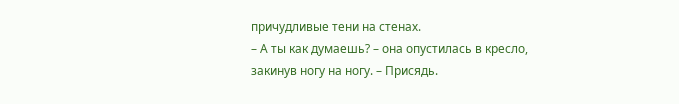причудливые тени на стенах.
– А ты как думаешь? – она опустилась в кресло, закинув ногу на ногу. – Присядь.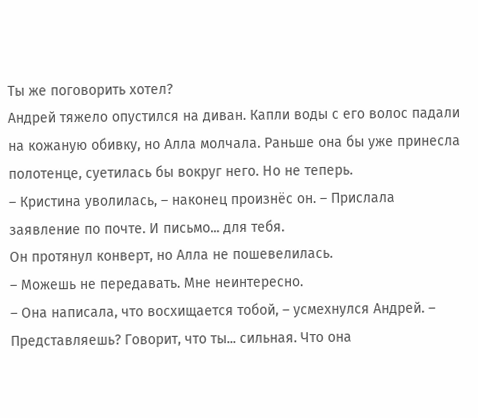Ты же поговорить хотел?
Андрей тяжело опустился на диван. Капли воды с его волос падали на кожаную обивку, но Алла молчала. Раньше она бы уже принесла полотенце, суетилась бы вокруг него. Но не теперь.
– Кристина уволилась, – наконец произнёс он. – Прислала заявление по почте. И письмо... для тебя.
Он протянул конверт, но Алла не пошевелилась.
– Можешь не передавать. Мне неинтересно.
– Она написала, что восхищается тобой, – усмехнулся Андрей. – Представляешь? Говорит, что ты... сильная. Что она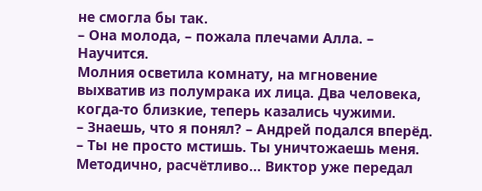не смогла бы так.
– Она молода, – пожала плечами Алла. – Научится.
Молния осветила комнату, на мгновение выхватив из полумрака их лица. Два человека, когда-то близкие, теперь казались чужими.
– Знаешь, что я понял? – Андрей подался вперёд. – Ты не просто мстишь. Ты уничтожаешь меня. Методично, расчётливо... Виктор уже передал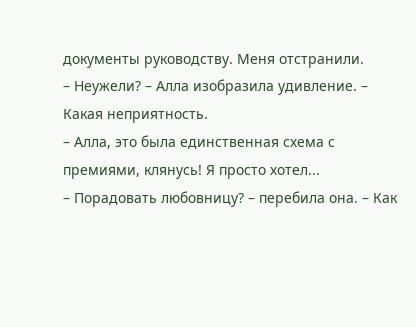документы руководству. Меня отстранили.
– Неужели? – Алла изобразила удивление. – Какая неприятность.
– Алла, это была единственная схема с премиями, клянусь! Я просто хотел...
– Порадовать любовницу? – перебила она. – Как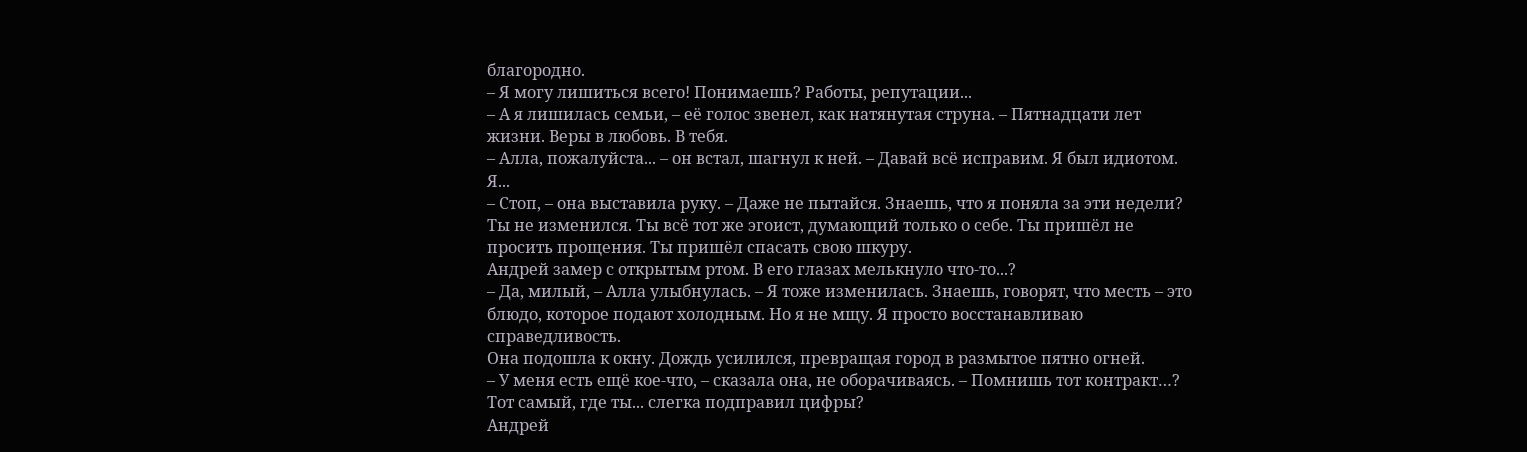благородно.
– Я могу лишиться всего! Понимаешь? Работы, репутации...
– А я лишилась семьи, – её голос звенел, как натянутая струна. – Пятнадцати лет жизни. Веры в любовь. В тебя.
– Алла, пожалуйста... – он встал, шагнул к ней. – Давай всё исправим. Я был идиотом. Я...
– Стоп, – она выставила руку. – Даже не пытайся. Знаешь, что я поняла за эти недели? Ты не изменился. Ты всё тот же эгоист, думающий только о себе. Ты пришёл не просить прощения. Ты пришёл спасать свою шкуру.
Андрей замер с открытым ртом. В его глазах мелькнуло что-то...?
– Да, милый, – Алла улыбнулась. – Я тоже изменилась. Знаешь, говорят, что месть – это блюдо, которое подают холодным. Но я не мщу. Я просто восстанавливаю справедливость.
Она подошла к окну. Дождь усилился, превращая город в размытое пятно огней.
– У меня есть ещё кое-что, – сказала она, не оборачиваясь. – Помнишь тот контракт…? Тот самый, где ты... слегка подправил цифры?
Андрей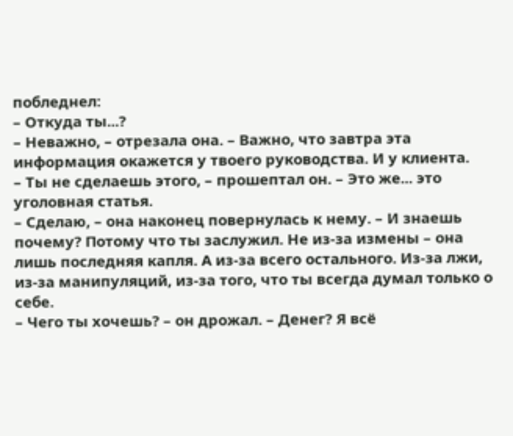побледнел:
– Откуда ты...?
– Неважно, – отрезала она. – Важно, что завтра эта информация окажется у твоего руководства. И у клиента.
– Ты не сделаешь этого, – прошептал он. – Это же... это уголовная статья.
– Сделаю, – она наконец повернулась к нему. – И знаешь почему? Потому что ты заслужил. Не из-за измены – она лишь последняя капля. А из-за всего остального. Из-за лжи, из-за манипуляций, из-за того, что ты всегда думал только о себе.
– Чего ты хочешь? – он дрожал. – Денег? Я всё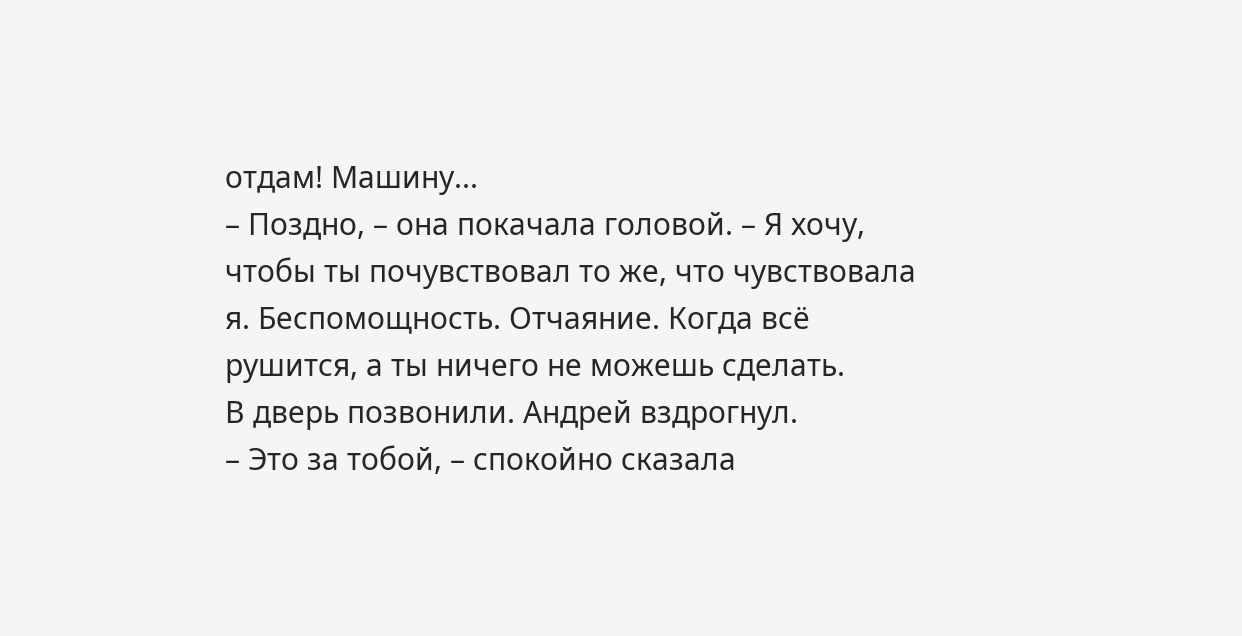отдам! Машину...
– Поздно, – она покачала головой. – Я хочу, чтобы ты почувствовал то же, что чувствовала я. Беспомощность. Отчаяние. Когда всё рушится, а ты ничего не можешь сделать.
В дверь позвонили. Андрей вздрогнул.
– Это за тобой, – спокойно сказала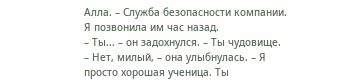Алла. – Служба безопасности компании. Я позвонила им час назад.
– Ты... – он задохнулся. – Ты чудовище.
– Нет, милый, – она улыбнулась. – Я просто хорошая ученица. Ты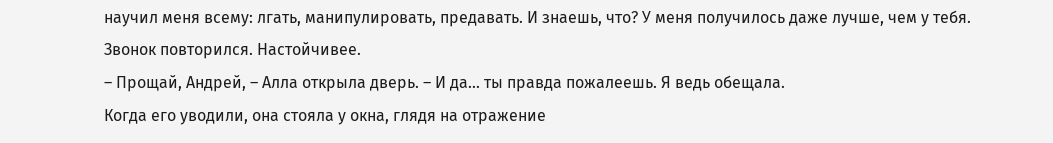научил меня всему: лгать, манипулировать, предавать. И знаешь, что? У меня получилось даже лучше, чем у тебя.
Звонок повторился. Настойчивее.
– Прощай, Андрей, – Алла открыла дверь. – И да... ты правда пожалеешь. Я ведь обещала.
Когда его уводили, она стояла у окна, глядя на отражение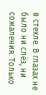в стекле. В глазах не было ни слёз, ни сожаления. Только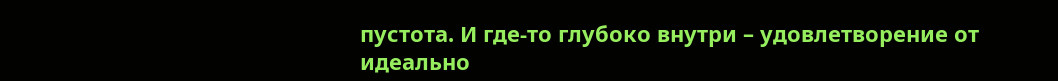пустота. И где-то глубоко внутри – удовлетворение от идеально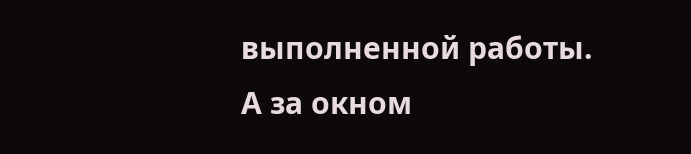выполненной работы.
А за окном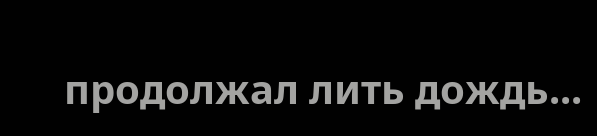продолжал лить дождь...